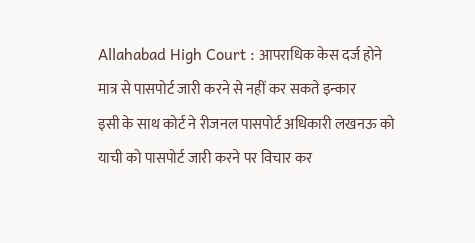Allahabad High Court : आपराधिक केस दर्ज होने मात्र से पासपोर्ट जारी करने से नहीं कर सकते इन्कार
इसी के साथ कोर्ट ने रीजनल पासपोर्ट अधिकारी लखनऊ को याची को पासपोर्ट जारी करने पर विचार कर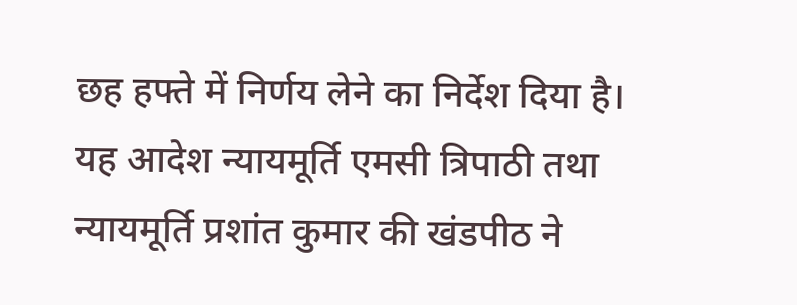छह हफ्ते में निर्णय लेने का निर्देश दिया है। यह आदेश न्यायमूर्ति एमसी त्रिपाठी तथा न्यायमूर्ति प्रशांत कुमार की खंडपीठ ने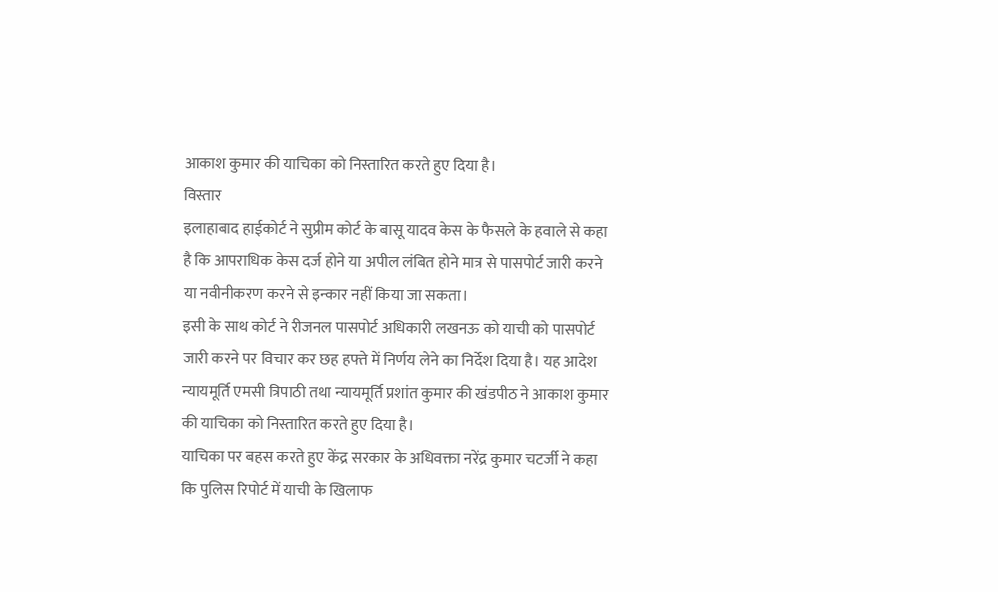आकाश कुमार की याचिका को निस्तारित करते हुए दिया है।
विस्तार
इलाहाबाद हाईकोर्ट ने सुप्रीम कोर्ट के बासू यादव केस के फैसले के हवाले से कहा है कि आपराधिक केस दर्ज होने या अपील लंबित होने मात्र से पासपोर्ट जारी करने या नवीनीकरण करने से इन्कार नहीं किया जा सकता।
इसी के साथ कोर्ट ने रीजनल पासपोर्ट अधिकारी लखनऊ को याची को पासपोर्ट जारी करने पर विचार कर छह हफ्ते में निर्णय लेने का निर्देश दिया है। यह आदेश न्यायमूर्ति एमसी त्रिपाठी तथा न्यायमूर्ति प्रशांत कुमार की खंडपीठ ने आकाश कुमार की याचिका को निस्तारित करते हुए दिया है।
याचिका पर बहस करते हुए केंद्र सरकार के अधिवक्ता नरेंद्र कुमार चटर्जी ने कहा कि पुलिस रिपोर्ट में याची के खिलाफ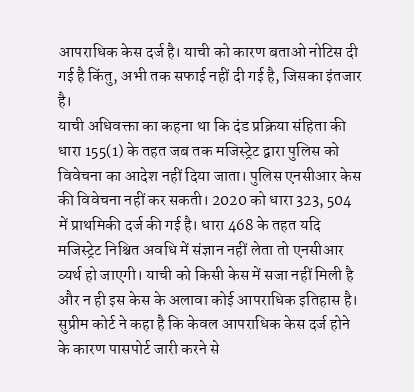आपराधिक केस दर्ज है। याची को कारण बताओ नोटिस दी गई है किंतु, अभी तक सफाई नहीं दी गई है, जिसका इंतजार है।
याची अधिवक्ता का कहना था कि दंड प्रक्रिया संहिता की धारा 155(1) के तहत जब तक मजिस्ट्रेट द्वारा पुलिस को विवेचना का आदेश नहीं दिया जाता। पुलिस एनसीआर केस की विवेचना नहीं कर सकती। 2020 को धारा 323, 504 में प्राथमिकी दर्ज की गई है। धारा 468 के तहत यदि मजिस्ट्रेट निश्चित अवधि में संज्ञान नहीं लेता तो एनसीआर व्यर्थ हो जाएगी। याची को किसी केस में सजा नहीं मिली है और न ही इस केस के अलावा कोई आपराधिक इतिहास है। सुप्रीम कोर्ट ने कहा है कि केवल आपराधिक केस दर्ज होने के कारण पासपोर्ट जारी करने से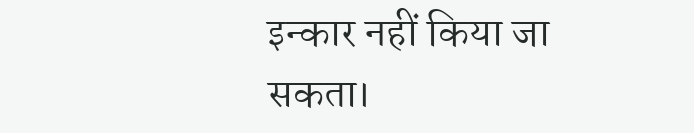इन्कार नहीं किया जा सकता।